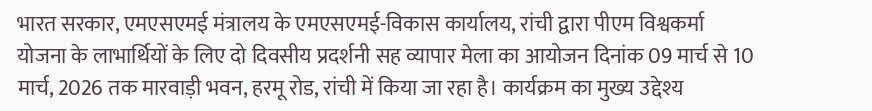भारत सरकार, एमएसएमई मंत्रालय के एमएसएमई-विकास कार्यालय, रांची द्वारा पीएम विश्वकर्मा योजना के लाभार्थियों के लिए दो दिवसीय प्रदर्शनी सह व्यापार मेला का आयोजन दिनांक 09 मार्च से 10 मार्च, 2026 तक मारवाड़ी भवन, हरमू रोड, रांची में किया जा रहा है। कार्यक्रम का मुख्य उद्देश्य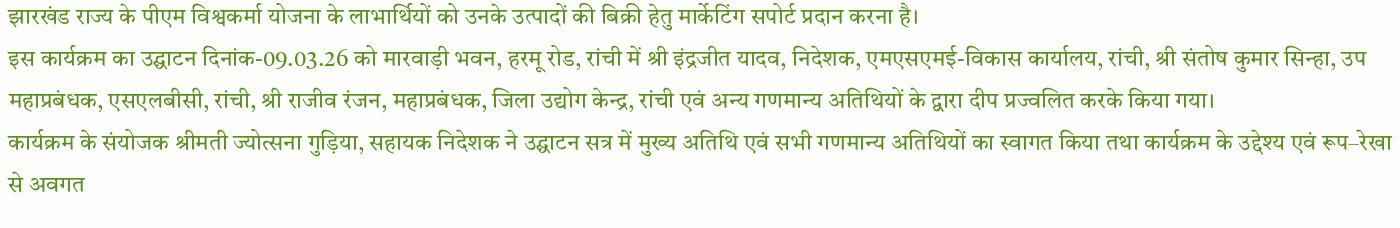झारखंड राज्य के पीएम विश्वकर्मा योजना के लाभार्थियों को उनके उत्पादों की बिक्री हेतु मार्केटिंग सपोर्ट प्रदान करना है।
इस कार्यक्रम का उद्घाटन दिनांक-09.03.26 को मारवाड़ी भवन, हरमू रोड, रांची में श्री इंद्रजीत यादव, निदेशक, एमएसएमई-विकास कार्यालय, रांची, श्री संतोष कुमार सिन्हा, उप महाप्रबंधक, एसएलबीसी, रांची, श्री राजीव रंजन, महाप्रबंधक, जिला उद्योग केन्द्र, रांची एवं अन्य गणमान्य अतिथियों के द्वारा दीप प्रज्वलित करके किया गया।
कार्यक्रम के संयोजक श्रीमती ज्योत्सना गुड़िया, सहायक निदेशक ने उद्घाटन सत्र में मुख्य अतिथि एवं सभी गणमान्य अतिथियों का स्वागत किया तथा कार्यक्रम के उद्देश्य एवं रूप–रेखा से अवगत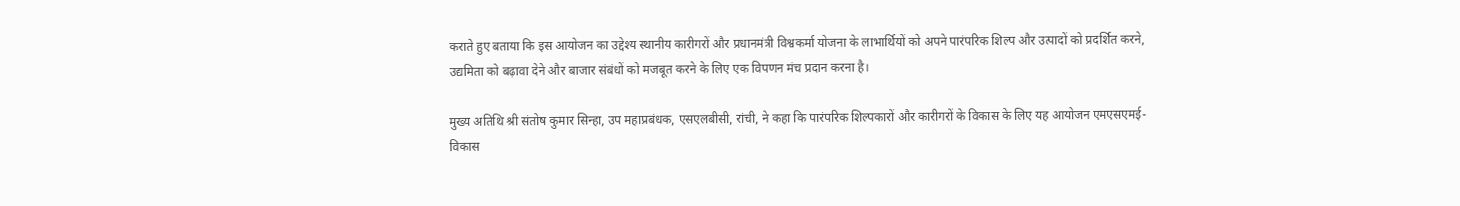कराते हुए बताया कि इस आयोजन का उद्देश्य स्थानीय कारीगरों और प्रधानमंत्री विश्वकर्मा योजना के लाभार्थियों को अपने पारंपरिक शिल्प और उत्पादों को प्रदर्शित करने, उद्यमिता को बढ़ावा देने और बाजार संबंधों को मजबूत करने के लिए एक विपणन मंच प्रदान करना है।

मुख्य अतिथि श्री संतोष कुमार सिन्हा, उप महाप्रबंधक, एसएलबीसी, रांची, ने कहा कि पारंपरिक शिल्पकारों और कारीगरों के विकास के लिए यह आयोजन एमएसएमई-विकास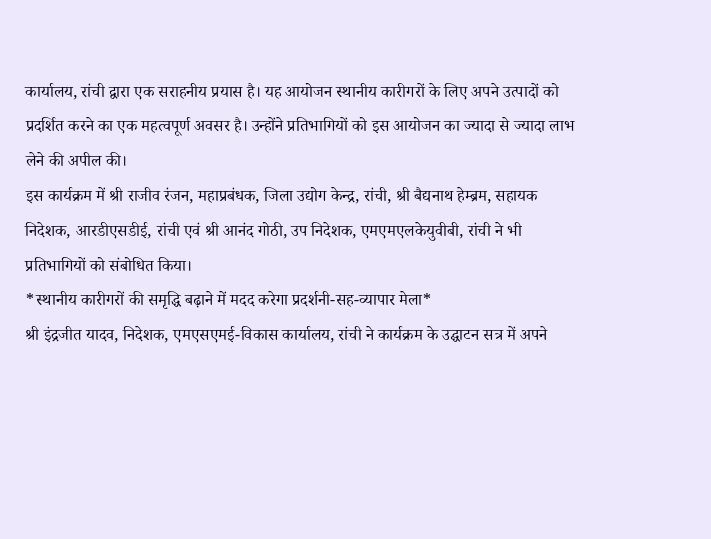कार्यालय, रांची द्वारा एक सराहनीय प्रयास है। यह आयोजन स्थानीय कारीगरों के लिए अपने उत्पादों को प्रदर्शित करने का एक महत्वपूर्ण अवसर है। उन्होंने प्रतिभागियों को इस आयोजन का ज्यादा से ज्यादा लाभ लेने की अपील की।
इस कार्यक्रम में श्री राजीव रंजन, महाप्रबंधक, जिला उद्योग केन्द्र, रांची, श्री बैद्यनाथ हेम्ब्रम, सहायक निदेशक, आरडीएसडीई, रांची एवं श्री आनंद गोठी, उप निदेशक, एमएमएलकेयुवीबी, रांची ने भी प्रतिभागियों को संबोधित किया।
*स्थानीय कारीगरों की समृद्धि बढ़ाने में मदद करेगा प्रदर्शनी-सह-व्यापार मेला*
श्री इंद्रजीत यादव, निदेशक, एमएसएमई-विकास कार्यालय, रांची ने कार्यक्रम के उद्घाटन सत्र में अपने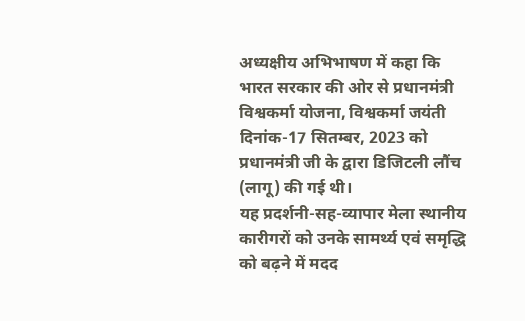अध्यक्षीय अभिभाषण में कहा कि भारत सरकार की ओर से प्रधानमंत्री विश्वकर्मा योजना, विश्वकर्मा जयंती दिनांक-17 सितम्बर, 2023 को प्रधानमंत्री जी के द्वारा डिजिटली लौंच (लागू) की गई थी।
यह प्रदर्शनी-सह-व्यापार मेला स्थानीय कारीगरों को उनके सामर्थ्य एवं समृद्धि को बढ़ने में मदद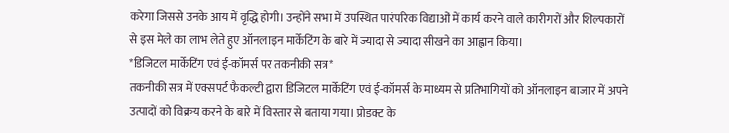करेगा जिससे उनके आय में वृद्धि होगी। उन्होंने सभा में उपस्थित पारंपरिक विद्याओं में कार्य करने वाले कारीगरों और शिल्पकारों से इस मेले का लाभ लेते हुए ऑनलाइन मार्केटिंग के बारे में ज्यादा से ज्यादा सीखने का आह्वान किया।
*डिजिटल मार्केटिंग एवं ई-कॉमर्स पर तकनीकी सत्र*
तकनीकी सत्र में एक्सपर्ट फैकल्टी द्वारा डिजिटल मार्केटिंग एवं ई-कॉमर्स के माध्यम से प्रतिभागियों को ऑनलाइन बाजार में अपने उत्पादों को विक्रय करने के बारे में विस्तार से बताया गया। प्रोडक्ट के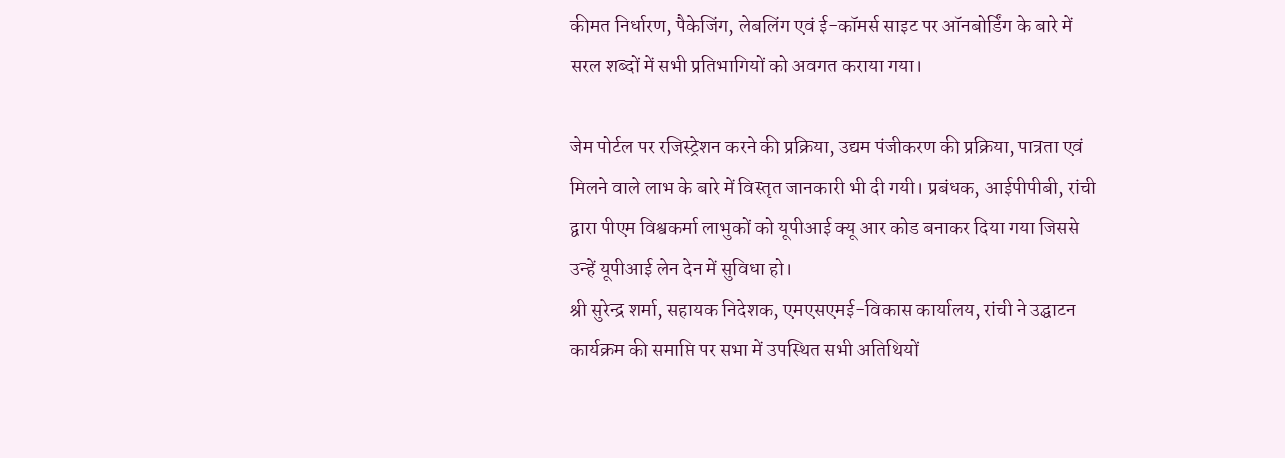कीमत निर्धारण, पैकेजिंग, लेबलिंग एवं ई-कॉमर्स साइट पर ऑनबोर्डिंग के बारे में सरल शब्दों में सभी प्रतिभागियों को अवगत कराया गया।

जेम पोर्टल पर रजिस्ट्रेशन करने की प्रक्रिया, उद्यम पंजीकरण की प्रक्रिया, पात्रता एवं मिलने वाले लाभ के बारे में विस्तृत जानकारी भी दी गयी। प्रबंधक, आईपीपीबी, रांची द्वारा पीएम विश्वकर्मा लाभुकों को यूपीआई क्यू आर कोड बनाकर दिया गया जिससे उन्हें यूपीआई लेन देन में सुविधा हो।
श्री सुरेन्द्र शर्मा, सहायक निदेशक, एमएसएमई-विकास कार्यालय, रांची ने उद्घाटन कार्यक्रम की समाप्ति पर सभा में उपस्थित सभी अतिथियों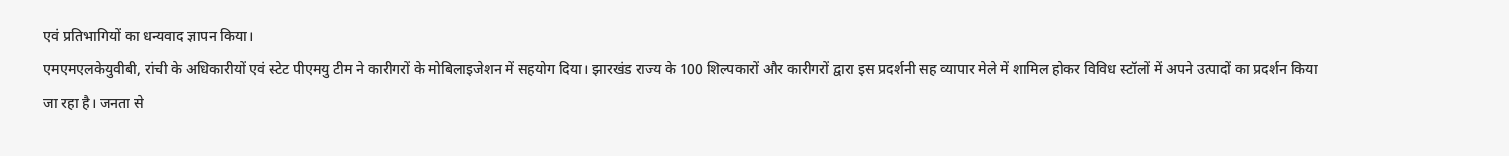एवं प्रतिभागियों का धन्यवाद ज्ञापन किया।
एमएमएलकेयुवीबी, रांची के अधिकारीयों एवं स्टेट पीएमयु टीम ने कारीगरों के मोबिलाइजेशन में सहयोग दिया। झारखंड राज्य के 100 शिल्पकारों और कारीगरों द्वारा इस प्रदर्शनी सह व्यापार मेले में शामिल होकर विविध स्टॉलों में अपने उत्पादों का प्रदर्शन किया जा रहा है। जनता से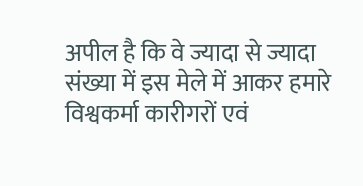अपील है कि वे ज्यादा से ज्यादा संख्या में इस मेले में आकर हमारे विश्वकर्मा कारीगरों एवं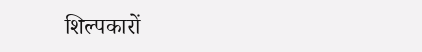शिल्पकारों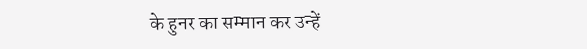के हुनर का सम्मान कर उन्हें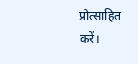प्रोत्साहित करें।